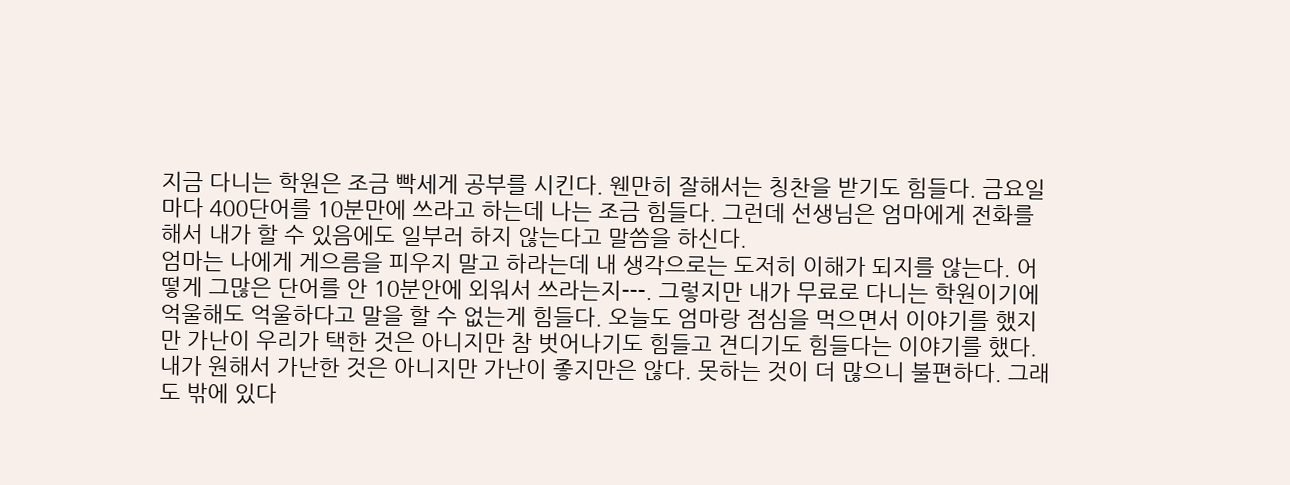지금 다니는 학원은 조금 빡세게 공부를 시킨다. 웬만히 잘해서는 칭찬을 받기도 힘들다. 금요일마다 400단어를 10분만에 쓰라고 하는데 나는 조금 힘들다. 그런데 선생님은 엄마에게 전화를 해서 내가 할 수 있음에도 일부러 하지 않는다고 말씀을 하신다.
엄마는 나에게 게으름을 피우지 말고 하라는데 내 생각으로는 도저히 이해가 되지를 않는다. 어떻게 그많은 단어를 안 10분안에 외워서 쓰라는지---. 그렇지만 내가 무료로 다니는 학원이기에 억울해도 억울하다고 말을 할 수 없는게 힘들다. 오늘도 엄마랑 점심을 먹으면서 이야기를 했지만 가난이 우리가 택한 것은 아니지만 참 벗어나기도 힘들고 견디기도 힘들다는 이야기를 했다.
내가 원해서 가난한 것은 아니지만 가난이 좋지만은 않다. 못하는 것이 더 많으니 불편하다. 그래도 밖에 있다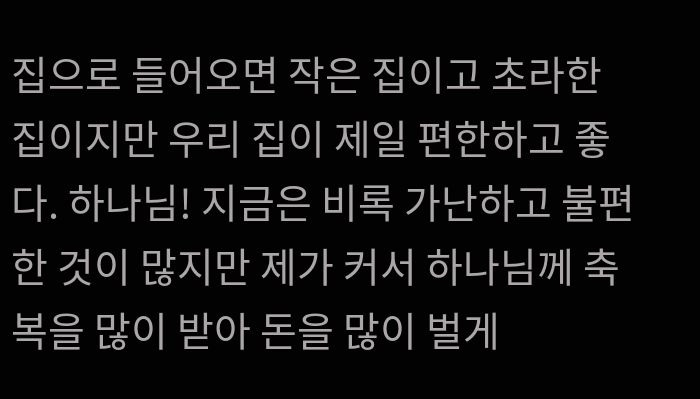집으로 들어오면 작은 집이고 초라한 집이지만 우리 집이 제일 편한하고 좋다. 하나님! 지금은 비록 가난하고 불편한 것이 많지만 제가 커서 하나님께 축복을 많이 받아 돈을 많이 벌게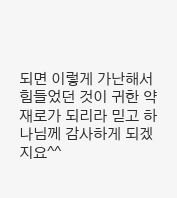되면 이렇게 가난해서 힘들었던 것이 귀한 약재로가 되리라 믿고 하나님께 감사하게 되겠지요^^